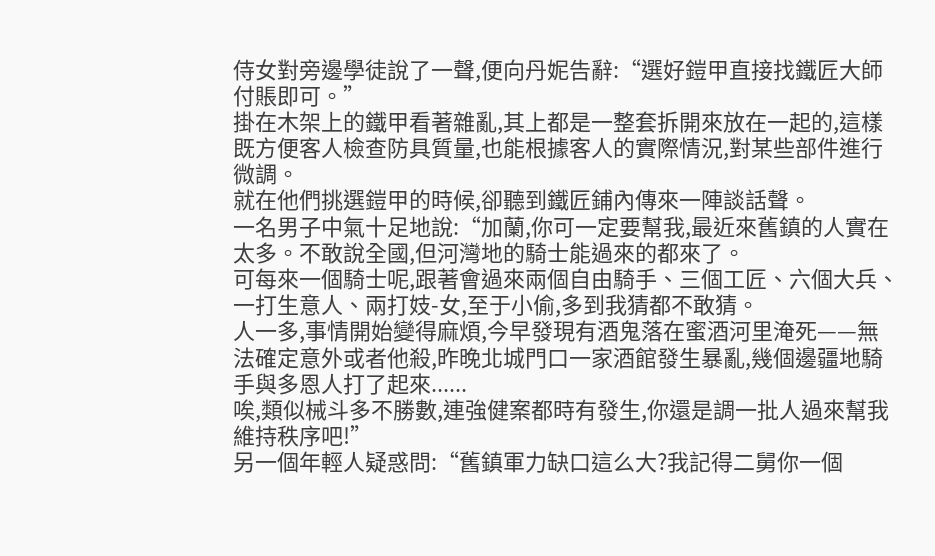侍女對旁邊學徒說了一聲,便向丹妮告辭:“選好鎧甲直接找鐵匠大師付賬即可。”
掛在木架上的鐵甲看著雜亂,其上都是一整套拆開來放在一起的,這樣既方便客人檢查防具質量,也能根據客人的實際情況,對某些部件進行微調。
就在他們挑選鎧甲的時候,卻聽到鐵匠鋪內傳來一陣談話聲。
一名男子中氣十足地說:“加蘭,你可一定要幫我,最近來舊鎮的人實在太多。不敢說全國,但河灣地的騎士能過來的都來了。
可每來一個騎士呢,跟著會過來兩個自由騎手、三個工匠、六個大兵、一打生意人、兩打妓-女,至于小偷,多到我猜都不敢猜。
人一多,事情開始變得麻煩,今早發現有酒鬼落在蜜酒河里淹死——無法確定意外或者他殺,昨晚北城門口一家酒館發生暴亂,幾個邊疆地騎手與多恩人打了起來......
唉,類似械斗多不勝數,連強健案都時有發生,你還是調一批人過來幫我維持秩序吧!”
另一個年輕人疑惑問:“舊鎮軍力缺口這么大?我記得二舅你一個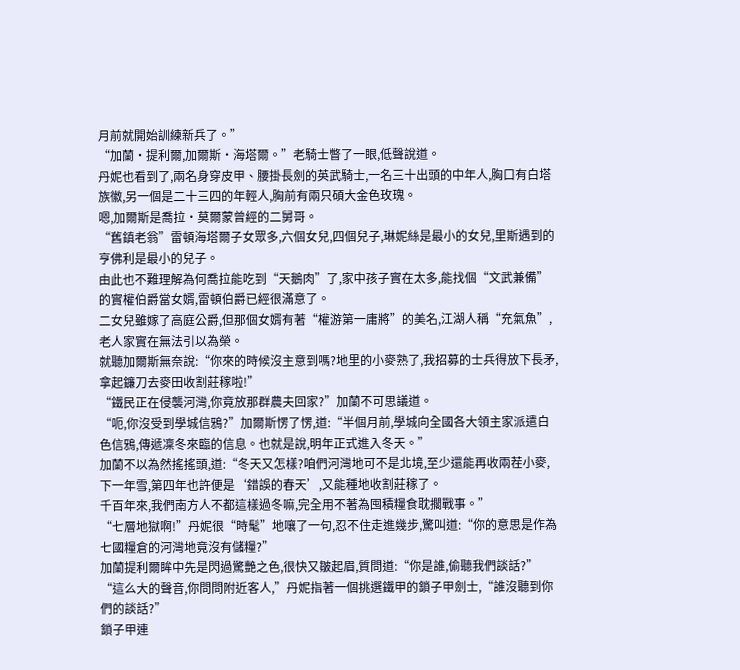月前就開始訓練新兵了。”
“加蘭·提利爾,加爾斯·海塔爾。”老騎士瞥了一眼,低聲說道。
丹妮也看到了,兩名身穿皮甲、腰掛長劍的英武騎士,一名三十出頭的中年人,胸口有白塔族徽,另一個是二十三四的年輕人,胸前有兩只碩大金色玫瑰。
嗯,加爾斯是喬拉·莫爾蒙曾經的二舅哥。
“舊鎮老翁”雷頓海塔爾子女眾多,六個女兒,四個兒子,琳妮絲是最小的女兒,里斯遇到的亨佛利是最小的兒子。
由此也不難理解為何喬拉能吃到“天鵝肉”了,家中孩子實在太多,能找個“文武兼備”的實權伯爵當女婿,雷頓伯爵已經很滿意了。
二女兒雖嫁了高庭公爵,但那個女婿有著“權游第一庸將”的美名,江湖人稱“充氣魚”,老人家實在無法引以為榮。
就聽加爾斯無奈說:“你來的時候沒主意到嗎?地里的小麥熟了,我招募的士兵得放下長矛,拿起鐮刀去麥田收割莊稼啦!”
“鐵民正在侵襲河灣,你竟放那群農夫回家?”加蘭不可思議道。
“呃,你沒受到學城信鴉?”加爾斯愣了愣,道:“半個月前,學城向全國各大領主家派遣白色信鴉,傳遞凜冬來臨的信息。也就是說,明年正式進入冬天。”
加蘭不以為然搖搖頭,道:“冬天又怎樣?咱們河灣地可不是北境,至少還能再收兩茬小麥,下一年雪,第四年也許便是‘錯誤的春天’,又能種地收割莊稼了。
千百年來,我們南方人不都這樣過冬嘛,完全用不著為囤積糧食耽擱戰事。”
“七層地獄啊!”丹妮很“時髦”地嚷了一句,忍不住走進幾步,驚叫道:“你的意思是作為七國糧倉的河灣地竟沒有儲糧?”
加蘭提利爾眸中先是閃過驚艷之色,很快又皺起眉,質問道:“你是誰,偷聽我們談話?”
“這么大的聲音,你問問附近客人,”丹妮指著一個挑選鐵甲的鎖子甲劍士,“誰沒聽到你們的談話?”
鎖子甲連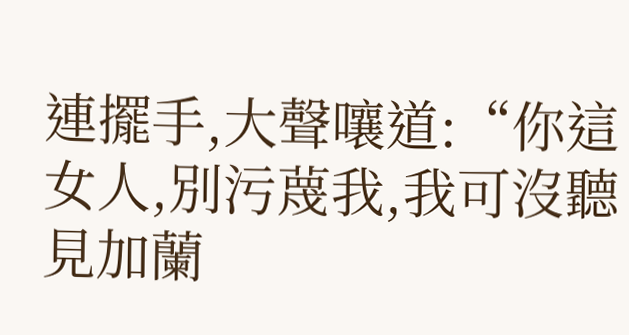連擺手,大聲嚷道:“你這女人,別污蔑我,我可沒聽見加蘭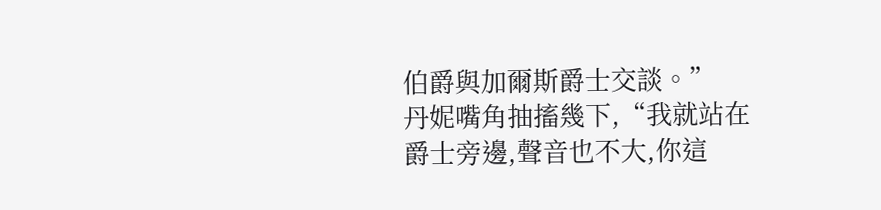伯爵與加爾斯爵士交談。”
丹妮嘴角抽搐幾下,“我就站在爵士旁邊,聲音也不大,你這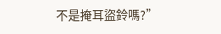不是掩耳盜鈴嗎?”